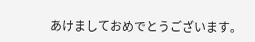あけましておめでとうございます。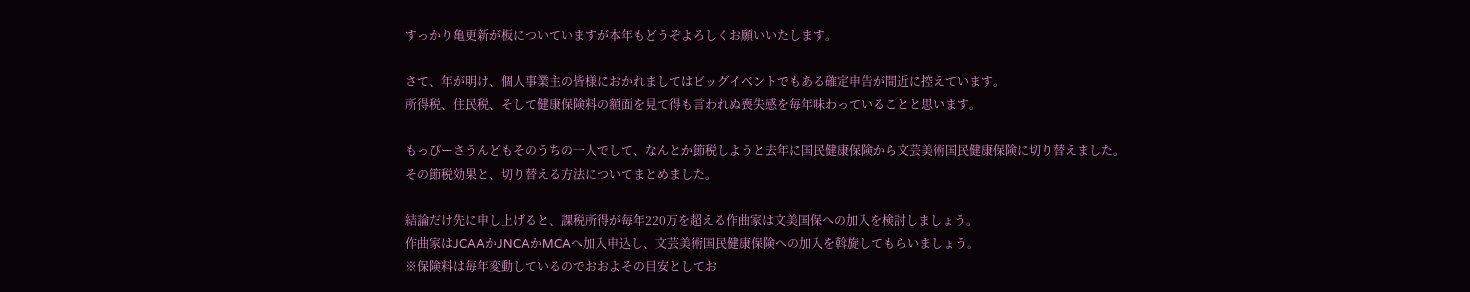すっかり亀更新が板についていますが本年もどうぞよろしくお願いいたします。

さて、年が明け、個人事業主の皆様におかれましてはビッグイベントでもある確定申告が間近に控えています。
所得税、住民税、そして健康保険料の額面を見て得も言われぬ喪失感を毎年味わっていることと思います。

もっぴーさうんどもそのうちの一人でして、なんとか節税しようと去年に国民健康保険から文芸美術国民健康保険に切り替えました。
その節税効果と、切り替える方法についてまとめました。

結論だけ先に申し上げると、課税所得が毎年220万を超える作曲家は文美国保への加入を検討しましょう。
作曲家はJCAAかJNCAかMCAへ加入申込し、文芸美術国民健康保険への加入を斡旋してもらいましょう。
※保険料は毎年変動しているのでおおよその目安としてお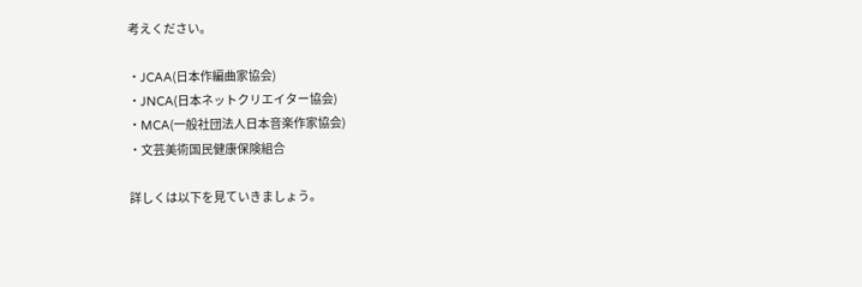考えください。

・JCAA(日本作編曲家協会)
・JNCA(日本ネットクリエイター協会)
・MCA(一般社団法人日本音楽作家協会)
・文芸美術国民健康保険組合

詳しくは以下を見ていきましょう。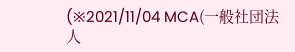(※2021/11/04 MCA(一般社団法人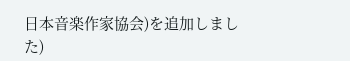日本音楽作家協会)を追加しました)